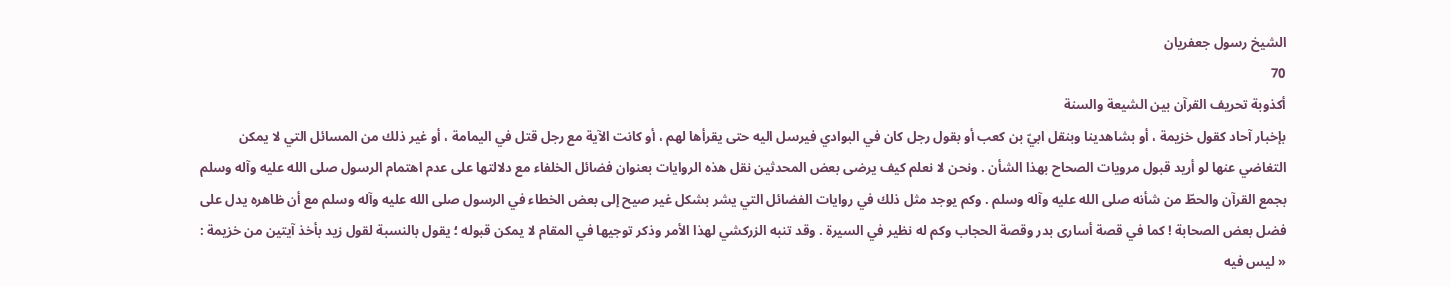الشيخ رسول جعفريان
70
أكذوبة تحريف القرآن بين الشيعة والسنة
بإخبار آحاد كقول خزيمة ، أو بشاهدينا وبنقل ابيّ بن كعب أو بقول رجل كان في البوادي فيرسل اليه حتى يقرأها لهم ، أو كانت الآية مع رجل قتل في اليمامة ، أو غير ذلك من المسائل التي لا يمكن التغاضي عنها لو أريد قبول مرويات الصحاح بهذا الشأن . ونحن لا نعلم كيف يرضى بعض المحدثين نقل هذه الروايات بعنوان فضائل الخلفاء مع دلالتها على عدم اهتمام الرسول صلى الله عليه وآله وسلم بجمع القرآن والحطّ من شأنه صلى الله عليه وآله وسلم . وكم يوجد مثل ذلك في روايات الفضائل التي يشر بشكل غير صيح إلى بعض الخطاء في الرسول صلى الله عليه وآله وسلم مع أن ظاهره يدل على فضل بعض الصحابة ! كما في قصة أسارى بدر وقصة الحجاب وكم له نظير في السيرة . وقد تنبه الزركشي لهذا الأمر وذكر توجيها في المقام لا يمكن قبوله ؛ يقول بالنسبة لقول زيد بأخذ آيتين من خزيمة : « ليس فيه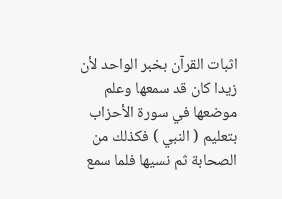اثبات القرآن بخبر الواحد لأن زيدا كان قد سمعها وعلم موضعها في سورة الأحزاب بتعليم ( النبي ) فكذلك من الصحابة ثم نسيها فلما سمع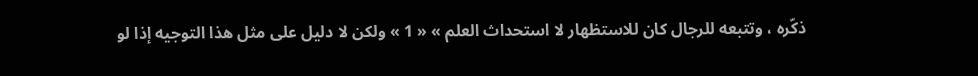ذكّره ، وتتبعه للرجال كان للاستظهار لا استحداث العلم » « 1 » ولكن لا دليل على مثل هذا التوجيه إذا لو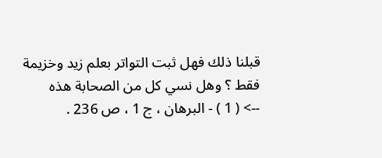قبلنا ذلك فهل ثبت التواتر بعلم زيد وخزيمة فقط ؟ وهل نسي كل من الصحابة هذه
--> ( 1 ) - البرهان ، ج 1 ، ص 236 .